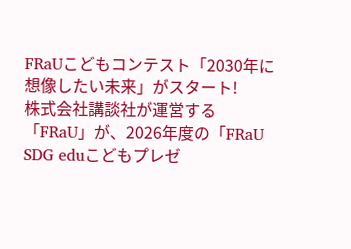FRaUこどもコンテスト「2030年に想像したい未来」がスタート!
株式会社講談社が運営する「FRaU」が、2026年度の「FRaU SDG eduこどもプレゼ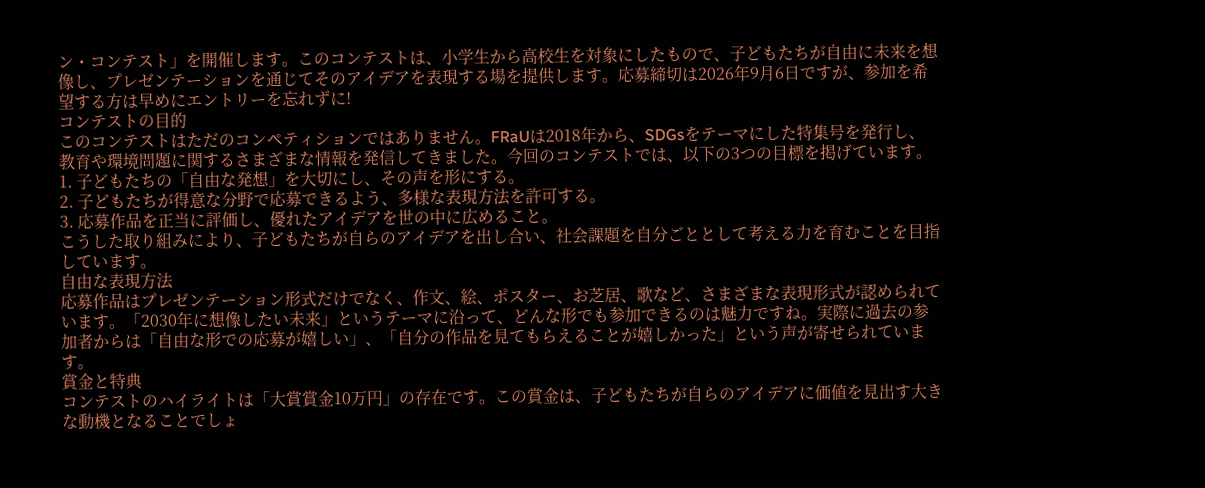ン・コンテスト」を開催します。このコンテストは、小学生から高校生を対象にしたもので、子どもたちが自由に未来を想像し、プレゼンテーションを通じてそのアイデアを表現する場を提供します。応募締切は2026年9月6日ですが、参加を希望する方は早めにエントリーを忘れずに!
コンテストの目的
このコンテストはただのコンペティションではありません。FRaUは2018年から、SDGsをテーマにした特集号を発行し、教育や環境問題に関するさまざまな情報を発信してきました。今回のコンテストでは、以下の3つの目標を掲げています。
1. 子どもたちの「自由な発想」を大切にし、その声を形にする。
2. 子どもたちが得意な分野で応募できるよう、多様な表現方法を許可する。
3. 応募作品を正当に評価し、優れたアイデアを世の中に広めること。
こうした取り組みにより、子どもたちが自らのアイデアを出し合い、社会課題を自分ごととして考える力を育むことを目指しています。
自由な表現方法
応募作品はプレゼンテーション形式だけでなく、作文、絵、ポスター、お芝居、歌など、さまざまな表現形式が認められています。「2030年に想像したい未来」というテーマに沿って、どんな形でも参加できるのは魅力ですね。実際に過去の参加者からは「自由な形での応募が嬉しい」、「自分の作品を見てもらえることが嬉しかった」という声が寄せられています。
賞金と特典
コンテストのハイライトは「大賞賞金10万円」の存在です。この賞金は、子どもたちが自らのアイデアに価値を見出す大きな動機となることでしょ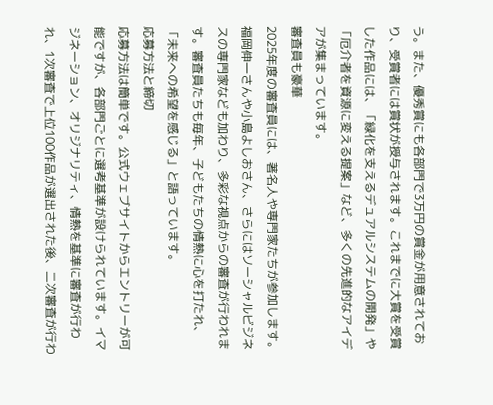う。また、優秀賞にも各部門で3万円の賞金が用意されており、受賞者には賞状が授与されます。これまでに大賞を受賞した作品には、「緑化を支えるデュアルシステムの開発」や「厄介者を資源に変える提案」など、多くの先進的なアイデアが集まっています。
審査員も豪華
2025年度の審査員には、著名人や専門家たちが参加します。福岡伸一さんや小島よしおさん、さらにはソーシャルビジネスの専門家なども加わり、多彩な視点からの審査が行われます。審査員たちも毎年、子どもたちの情熱に心を打たれ、「未来への希望を感じる」と語っています。
応募方法と締切
応募方法は簡単です。公式ウェブサイトからエントリーが可能ですが、各部門ごとに選考基準が設けられています。イマジネーション、オリジナリティ、情熱を基準に審査が行われ、1次審査で上位100作品が選出された後、二次審査が行わ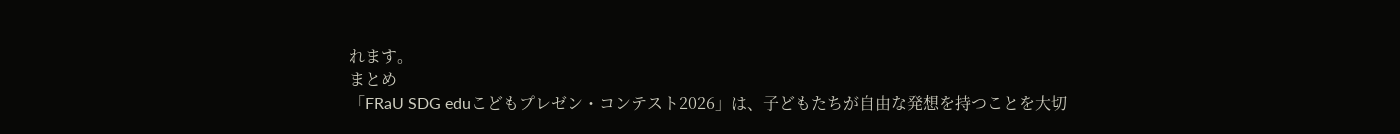れます。
まとめ
「FRaU SDG eduこどもプレゼン・コンテスト2026」は、子どもたちが自由な発想を持つことを大切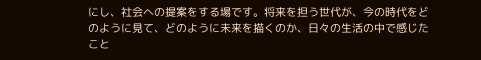にし、社会への提案をする場です。将来を担う世代が、今の時代をどのように見て、どのように未来を描くのか、日々の生活の中で感じたこと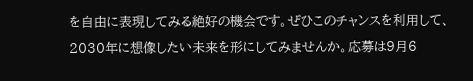を自由に表現してみる絶好の機会です。ぜひこのチャンスを利用して、2030年に想像したい未来を形にしてみませんか。応募は9月6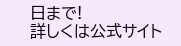日まで!
詳しくは公式サイト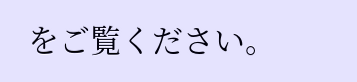をご覧ください。